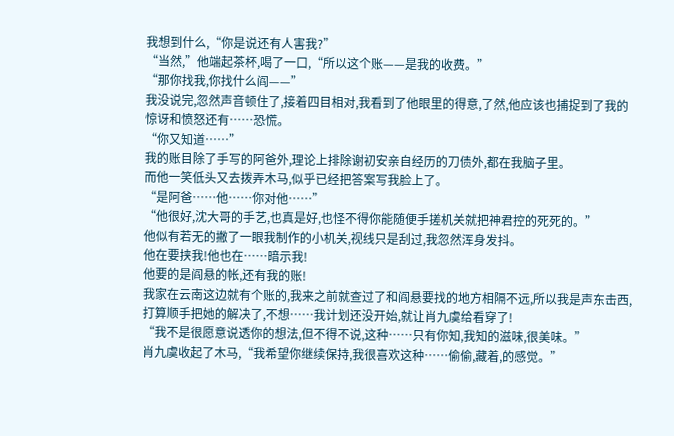我想到什么,“你是说还有人害我?”
“当然,”他端起茶杯,喝了一口,“所以这个账——是我的收费。”
“那你找我,你找什么阎——”
我没说完,忽然声音顿住了,接着四目相对,我看到了他眼里的得意,了然,他应该也捕捉到了我的惊讶和愤怒还有……恐慌。
“你又知道……”
我的账目除了手写的阿爸外,理论上排除谢初安亲自经历的刀债外,都在我脑子里。
而他一笑低头又去拨弄木马,似乎已经把答案写我脸上了。
“是阿爸……他……你对他……”
“他很好,沈大哥的手艺,也真是好,也怪不得你能随便手搓机关就把神君控的死死的。”
他似有若无的撇了一眼我制作的小机关,视线只是刮过,我忽然浑身发抖。
他在要挟我!他也在……暗示我!
他要的是阎悬的帐,还有我的账!
我家在云南这边就有个账的,我来之前就查过了和阎悬要找的地方相隔不远,所以我是声东击西,打算顺手把她的解决了,不想……我计划还没开始,就让肖九虞给看穿了!
“我不是很愿意说透你的想法,但不得不说,这种……只有你知,我知的滋味,很美味。”
肖九虞收起了木马,“我希望你继续保持,我很喜欢这种……偷偷,藏着,的感觉。”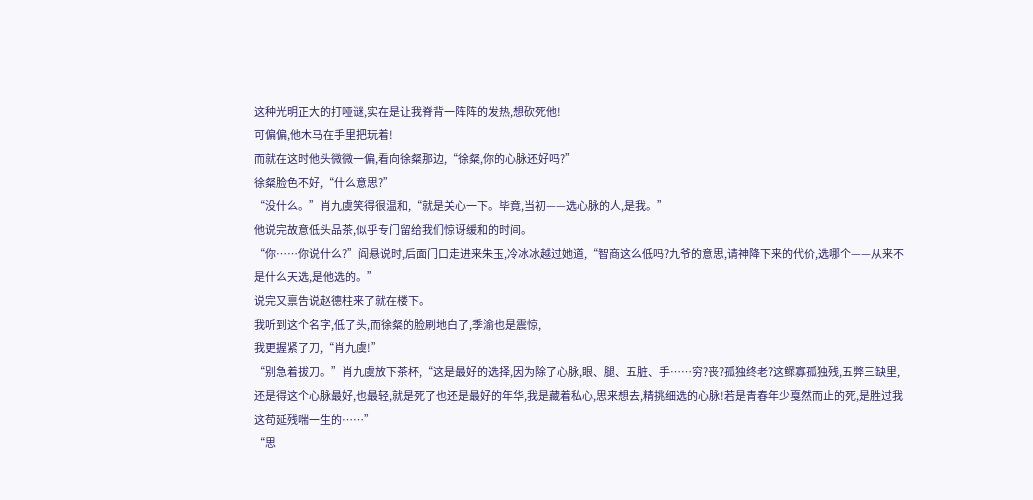这种光明正大的打哑谜,实在是让我脊背一阵阵的发热,想砍死他!
可偏偏,他木马在手里把玩着!
而就在这时他头微微一偏,看向徐粲那边,“徐粲,你的心脉还好吗?”
徐粲脸色不好,“什么意思?”
“没什么。”肖九虞笑得很温和,“就是关心一下。毕竟,当初——选心脉的人,是我。”
他说完故意低头品茶,似乎专门留给我们惊讶缓和的时间。
“你……你说什么?”阎悬说时,后面门口走进来朱玉,冷冰冰越过她道,“智商这么低吗?九爷的意思,请神降下来的代价,选哪个——从来不是什么天选,是他选的。”
说完又禀告说赵德柱来了就在楼下。
我听到这个名字,低了头,而徐粲的脸刷地白了,季渝也是震惊,
我更握紧了刀,“肖九虞!”
“别急着拔刀。”肖九虞放下茶杯,“这是最好的选择,因为除了心脉,眼、腿、五脏、手……穷?丧?孤独终老?这鳏寡孤独残,五弊三缺里,还是得这个心脉最好,也最轻,就是死了也还是最好的年华,我是藏着私心,思来想去,精挑细选的心脉!若是青春年少戛然而止的死,是胜过我这苟延残喘一生的……”
“思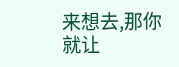来想去,那你就让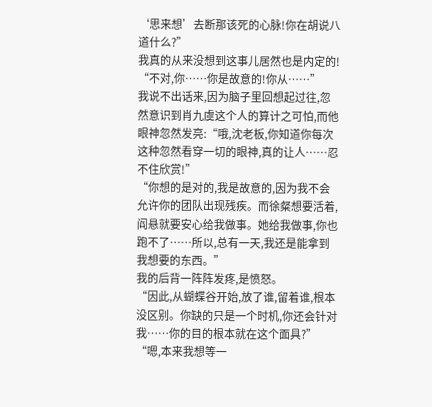‘思来想’去断那该死的心脉!你在胡说八道什么?”
我真的从来没想到这事儿居然也是内定的!
“不对,你……你是故意的!你从……”
我说不出话来,因为脑子里回想起过往,忽然意识到肖九虞这个人的算计之可怕,而他眼神忽然发亮:“哦,沈老板,你知道你每次这种忽然看穿一切的眼神,真的让人……忍不住欣赏!”
“你想的是对的,我是故意的,因为我不会允许你的团队出现残疾。而徐粲想要活着,阎悬就要安心给我做事。她给我做事,你也跑不了……所以,总有一天,我还是能拿到我想要的东西。”
我的后背一阵阵发疼,是愤怒。
“因此,从蝴蝶谷开始,放了谁,留着谁,根本没区别。你缺的只是一个时机,你还会针对我……你的目的根本就在这个面具?”
“嗯,本来我想等一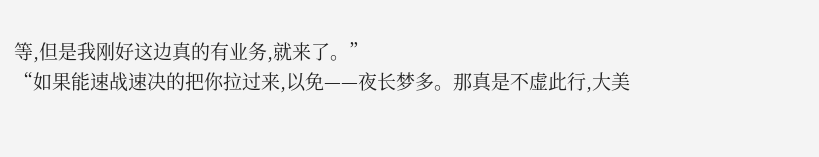等,但是我刚好这边真的有业务,就来了。”
“如果能速战速决的把你拉过来,以免——夜长梦多。那真是不虚此行,大美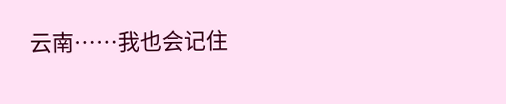云南……我也会记住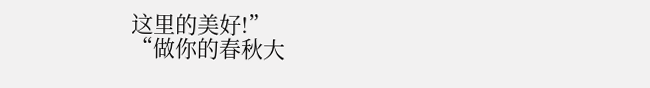这里的美好!”
“做你的春秋大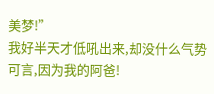美梦!”
我好半天才低吼出来,却没什么气势可言,因为我的阿爸!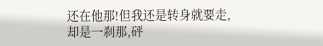还在他那!但我还是转身就要走,却是一刹那,砰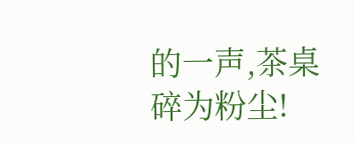的一声,茶桌碎为粉尘!